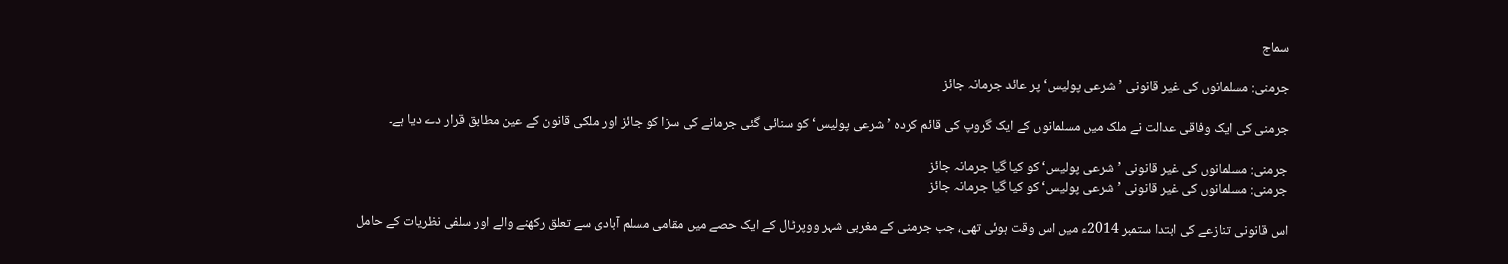سماج

جرمنی: مسلمانوں کی غیر قانونی ’شرعی پولیس‘ پر عائد جرمانہ جائز

جرمنی کی ایک وفاقی عدالت نے ملک میں مسلمانوں کے ایک گروپ کی قائم کردہ ’شرعی پولیس‘ کو سنائی گئی جرمانے کی سزا کو جائز اور ملکی قانون کے عین مطابق قرار دے دیا ہے۔

جرمنی: مسلمانوں کی غیر قانونی ’شرعی پولیس‘ کو کیا گیا جرمانہ جائز
جرمنی: مسلمانوں کی غیر قانونی ’شرعی پولیس‘ کو کیا گیا جرمانہ جائز

اس قانونی تنازعے کی ابتدا ستمبر 2014ء میں اس وقت ہوئی تھی، جب جرمنی کے مغربی شہر ووپرٹال کے ایک حصے میں مقامی مسلم آبادی سے تعلق رکھنے والے اور سلفی نظریات کے حامل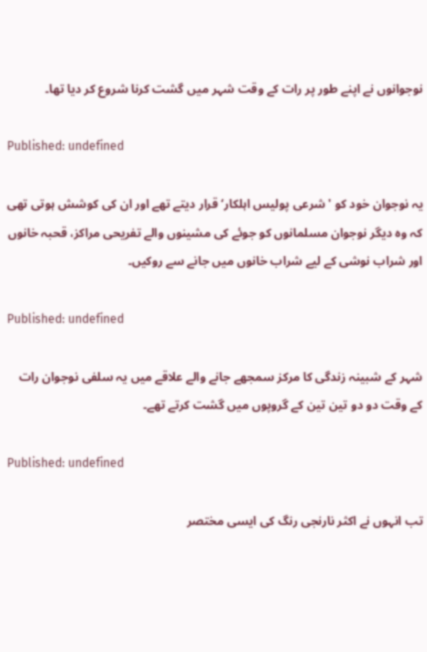نوجوانوں نے اپنے طور پر رات کے وقت شہر میں گشت کرنا شروع کر دیا تھا۔

Published: undefined

یہ نوجوان خود کو 'شرعی پولیس اہلکار‘ قرار دیتے تھے اور ان کی کوشش ہوتی تھی کہ وہ دیگر نوجوان مسلمانوں کو جوئے کی مشینوں والے تفریحی مراکز، قحبہ خانوں اور شراب نوشی کے لیے شراب خانوں میں جانے سے روکیں۔

Published: undefined

شہر کے شبینہ زندگی کا مرکز سمجھے جانے والے علاقے میں یہ سلفی نوجوان رات کے وقت دو دو تین تین کے گروپوں میں گشت کرتے تھے۔

Published: undefined

تب انہوں نے اکثر نارنجی رنگ کی ایسی مختصر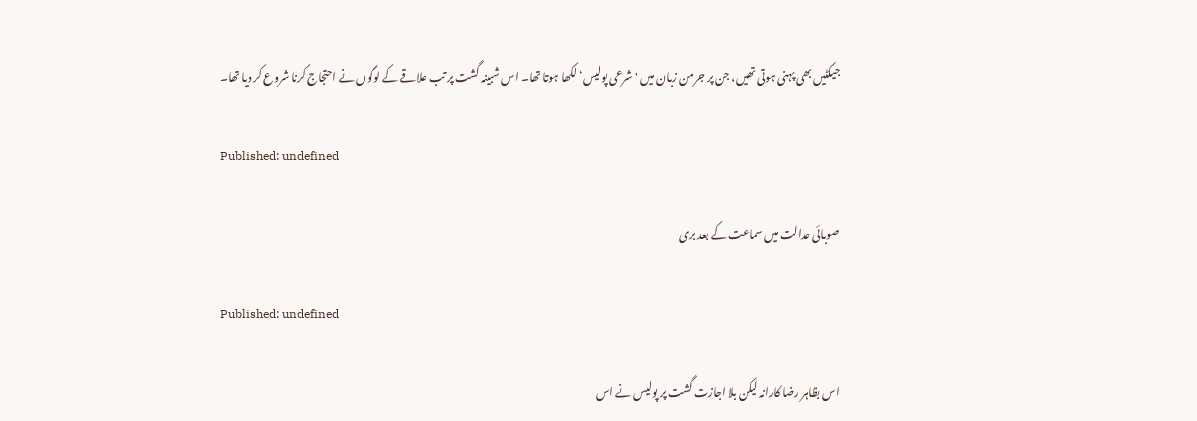جیکٹیں بھی پہنی ہوتی تھیں، جن پر جرمن زبان میں 'شرعی پولیس‘ لکھا ہوتا تھا۔ اس شبینہ گشت پر تب علاقے کے لوگوں نے احتجاج کرنا شروع کر دیا تھا۔

Published: undefined

صوبائی عدالت میں سماعت کے بعد بری

Published: undefined

اس بظاہر رضا کارانہ لیکن بلا اجازت گشت پر پولیس نے اس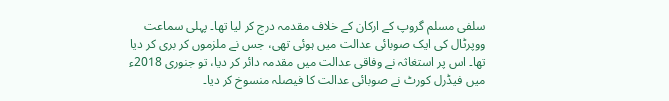سلفی مسلم گروپ کے ارکان کے خلاف مقدمہ درج کر لیا تھا۔ پہلی سماعت ووپرٹال کی ایک صوبائی عدالت میں ہوئی تھی، جس نے ملزموں کر بری کر دیا تھا۔ اس پر استغاثہ نے وفاقی عدالت میں مقدمہ دائر کر دیا، تو جنوری 2018ء میں فیڈرل کورٹ نے صوبائی عدالت کا فیصلہ منسوخ کر دیا۔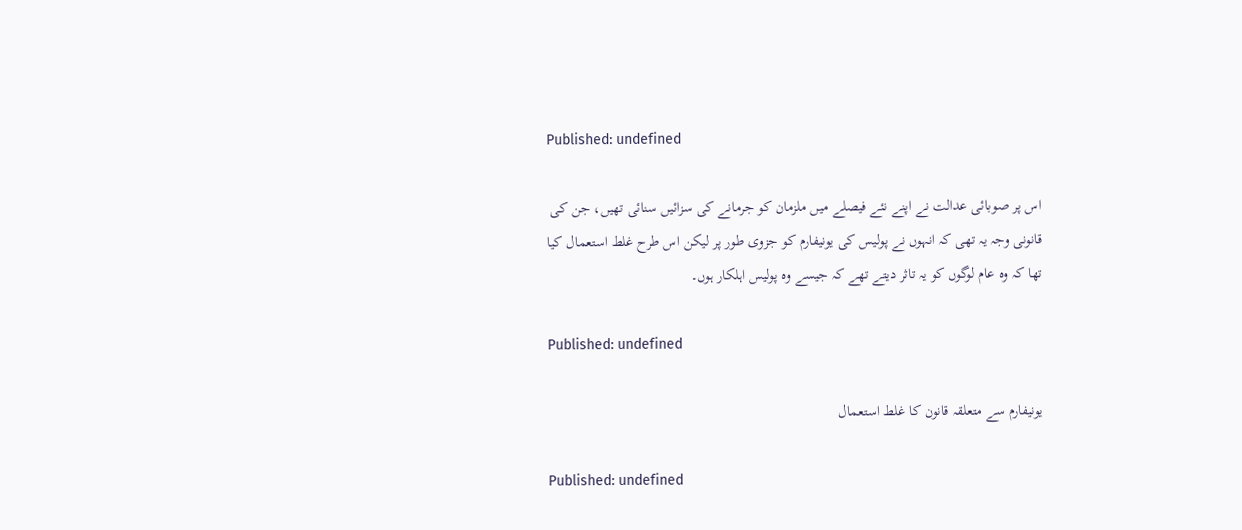Published: undefined

اس پر صوبائی عدالت نے اپنے نئے فیصلے میں ملزمان کو جرمانے کی سزائیں سنائی تھیں، جن کی قانونی وجہ یہ تھی کہ انہوں نے پولیس کی یونیفارم کو جزوی طور پر لیکن اس طرح غلط استعمال کیا تھا کہ وہ عام لوگوں کو یہ تاثر دیتے تھے کہ جیسے وہ پولیس اہلکار ہوں۔

Published: undefined

یونیفارم سے متعلقہ قانون کا غلط استعمال

Published: undefined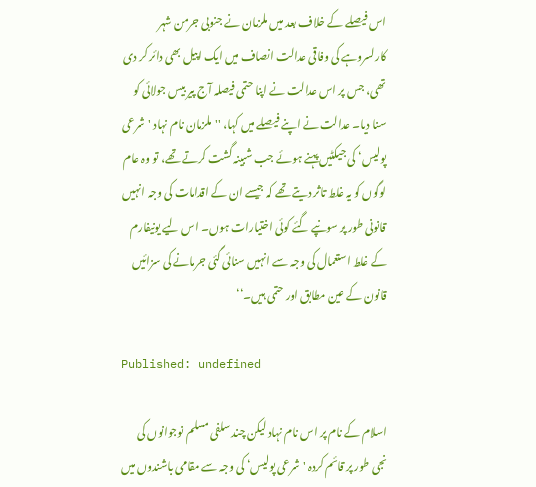اس فیصلے کے خلاف بعد میں ملزمان نے جنوبی جرمن شہر کارلسروہے کی وفاقی عدالت انصاف میں ایک اپیل بھی دائر کر دی تھی، جس پر اس عدالت نے اپنا حتمی فیصلہ آج پیر بیس جولائی کو سنا دیا۔ عدالت نے اپنے فیصلے میں کہا، ''ملزمان نام نہاد 'شرعی پولیس‘ کی جیکٹیں پہنے ہوئے جب شبینہ گشت کرتے تھے، تو وہ عام لوگوں کو یہ غلط تاثر دیتے تھے کہ جیسے ان کے اقدامات کی وجہ انہیں قانونی طور پر سونپے گئے کوئی اختیارات ہوں۔ اس لیے یونیفارم کے غلط استعمال کی وجہ سے انہیں سنائی گئی جرمانے کی سزائیں قانون کے عین مطابق اور حتمی ہیں۔‘‘

Published: undefined

اسلام کے نام پر اس نام نہاد لیکن چند سلفی مسلم نوجوانوں کی نجی طور پر قائم کردہ 'شرعی پولیس‘ کی وجہ سے مقامی باشندوں میں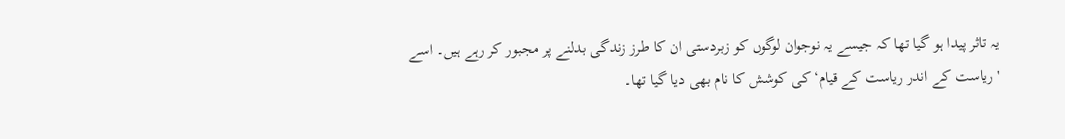یہ تاثر پیدا ہو گیا تھا کہ جیسے یہ نوجوان لوگوں کو زبردستی ان کا طرز زندگی بدلنے پر مجبور کر رہے ہیں۔ اسے 'ریاست کے اندر ریاست کے قیام‘ کی کوشش کا نام بھی دیا گیا تھا۔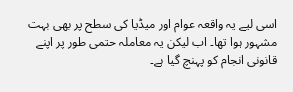اسی لیے یہ واقعہ عوام اور میڈیا کی سطح پر بھی بہت مشہور ہوا تھا۔ اب لیکن یہ معاملہ حتمی طور پر اپنے قانونی انجام کو پہنچ گیا ہے۔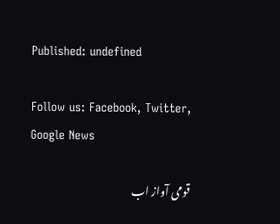Published: undefined

Follow us: Facebook, Twitter, Google News

قومی آواز اب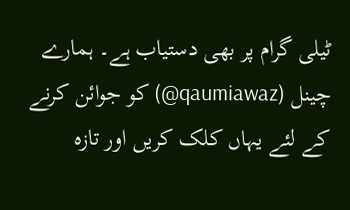ٹیلی گرام پر بھی دستیاب ہے۔ ہمارے چینل (qaumiawaz@) کو جوائن کرنے کے لئے یہاں کلک کریں اور تازہ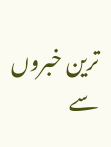ترین خبروں سے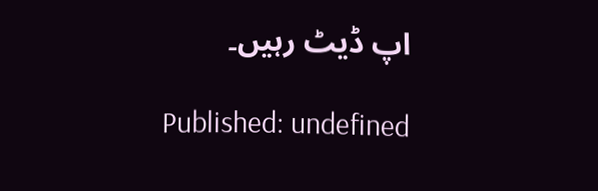اپ ڈیٹ رہیں۔

Published: undefined